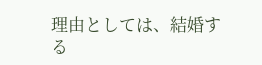理由としては、結婚する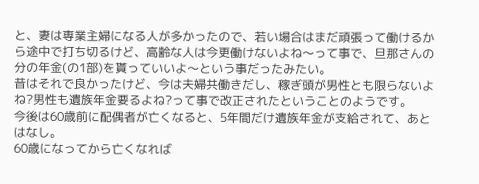と、妻は専業主婦になる人が多かったので、若い場合はまだ頑張って働けるから途中で打ち切るけど、高齢な人は今更働けないよね〜って事で、旦那さんの分の年金(の1部)を貰っていいよ〜という事だったみたい。
昔はそれで良かったけど、今は夫婦共働きだし、稼ぎ頭が男性とも限らないよね?男性も遺族年金要るよね?って事で改正されたということのようです。
今後は60歳前に配偶者が亡くなると、5年間だけ遺族年金が支給されて、あとはなし。
60歳になってから亡くなれば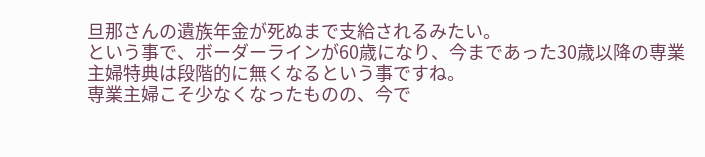旦那さんの遺族年金が死ぬまで支給されるみたい。
という事で、ボーダーラインが60歳になり、今まであった30歳以降の専業主婦特典は段階的に無くなるという事ですね。
専業主婦こそ少なくなったものの、今で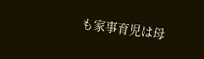も家事育児は母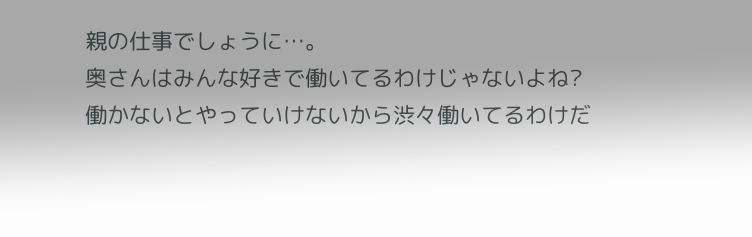親の仕事でしょうに…。
奥さんはみんな好きで働いてるわけじゃないよね?
働かないとやっていけないから渋々働いてるわけだ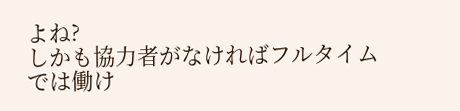よね?
しかも協力者がなければフルタイムでは働け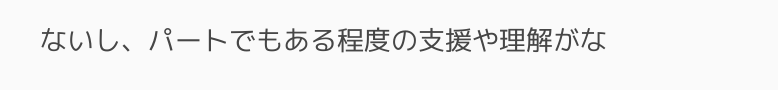ないし、パートでもある程度の支援や理解がな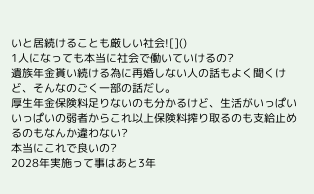いと居続けることも厳しい社会![]()
1人になっても本当に社会で働いていけるの?
遺族年金貰い続ける為に再婚しない人の話もよく聞くけど、そんなのごく一部の話だし。
厚生年金保険料足りないのも分かるけど、生活がいっぱいいっぱいの弱者からこれ以上保険料搾り取るのも支給止めるのもなんか違わない?
本当にこれで良いの?
2028年実施って事はあと3年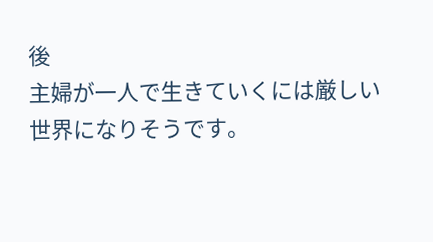後
主婦が一人で生きていくには厳しい世界になりそうです。